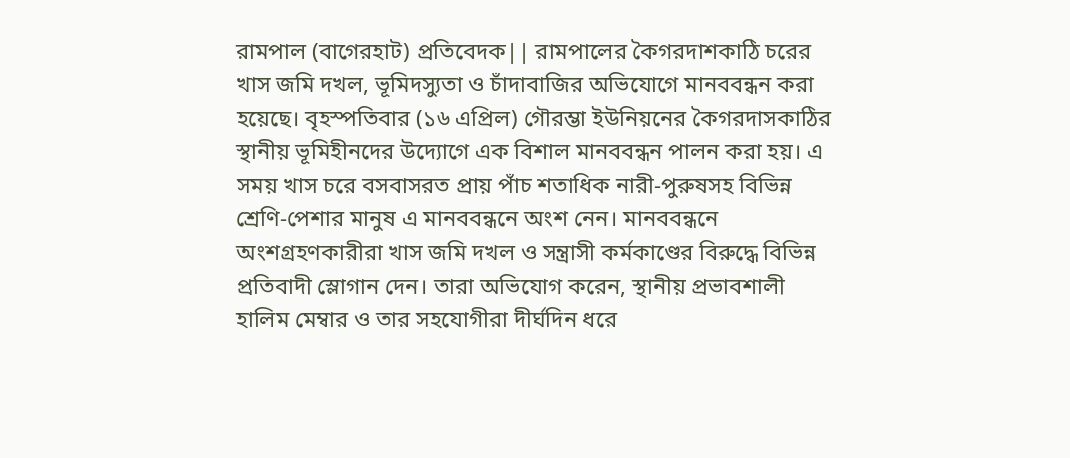রামপাল (বাগেরহাট) প্রতিবেদক|| রামপালের কৈগরদাশকাঠি চরের খাস জমি দখল, ভূমিদস্যুতা ও চাঁদাবাজির অভিযোগে মানববন্ধন করা হয়েছে। বৃহস্পতিবার (১৬ এপ্রিল) গৌরম্ভা ইউনিয়নের কৈগরদাসকাঠির স্থানীয় ভূমিহীনদের উদ্যোগে এক বিশাল মানববন্ধন পালন করা হয়। এ সময় খাস চরে বসবাসরত প্রায় পাঁচ শতাধিক নারী-পুরুষসহ বিভিন্ন শ্রেণি-পেশার মানুষ এ মানববন্ধনে অংশ নেন। মানববন্ধনে অংশগ্রহণকারীরা খাস জমি দখল ও সন্ত্রাসী কর্মকাণ্ডের বিরুদ্ধে বিভিন্ন প্রতিবাদী স্লোগান দেন। তারা অভিযোগ করেন, স্থানীয় প্রভাবশালী হালিম মেম্বার ও তার সহযোগীরা দীর্ঘদিন ধরে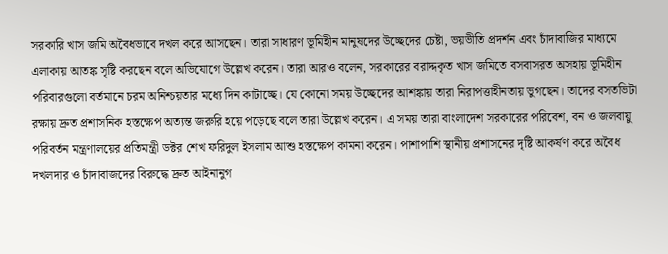সরকারি খাস জমি অবৈধভাবে দখল করে আসছেন। তারা সাধারণ ভূমিহীন মানুষদের উচ্ছেদের চেষ্টা, ভয়ভীতি প্রদর্শন এবং চাঁদাবাজির মাধ্যমে এলাকায় আতঙ্ক সৃষ্টি করছেন বলে অভিযোগে উল্লেখ করেন। তারা আরও বলেন, সরকারের বরাদ্দকৃত খাস জমিতে বসবাসরত অসহায় ভূমিহীন পরিবারগুলো বর্তমানে চরম অনিশ্চয়তার মধ্যে দিন কাটাচ্ছে। যে কোনো সময় উচ্ছেদের আশঙ্কায় তারা নিরাপত্তাহীনতায় ভুগছেন। তাদের বসতভিটা রক্ষায় দ্রুত প্রশাসনিক হস্তক্ষেপ অত্যন্ত জরুরি হয়ে পড়েছে বলে তারা উল্লেখ করেন। এ সময় তারা বাংলাদেশ সরকারের পরিবেশ, বন ও জলবায়ু পরিবর্তন মন্ত্রণালয়ের প্রতিমন্ত্রী ডক্টর শেখ ফরিদুল ইসলাম আশু হস্তক্ষেপ কামনা করেন। পাশাপাশি স্থানীয় প্রশাসনের দৃষ্টি আকর্ষণ করে অবৈধ দখলদার ও চাঁদাবাজদের বিরুদ্ধে দ্রুত আইনানুগ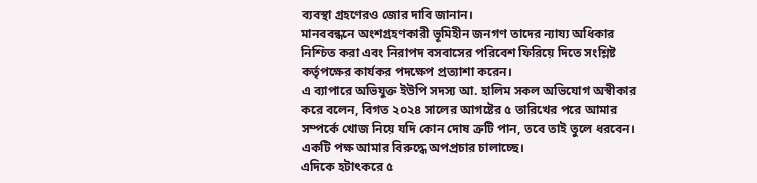ব্যবস্থা গ্রহণেরও জোর দাবি জানান।
মানববন্ধনে অংশগ্রহণকারী ভূমিহীন জনগণ তাদের ন্যায্য অধিকার নিশ্চিত করা এবং নিরাপদ বসবাসের পরিবেশ ফিরিয়ে দিতে সংশ্লিষ্ট কর্তৃপক্ষের কার্যকর পদক্ষেপ প্রত্যাশা করেন।
এ ব্যাপারে অভিযুক্ত ইউপি সদস্য আ. হালিম সকল অভিযোগ অস্বীকার করে বলেন, বিগত ২০২৪ সালের আগষ্টের ৫ তারিখের পরে আমার সম্পর্কে খোজ নিয়ে যদি কোন দোষ ত্রুটি পান, তবে তাই তুলে ধরবেন। একটি পক্ষ আমার বিরুদ্ধে অপপ্রচার চালাচ্ছে।
এদিকে হটাৎকরে ৫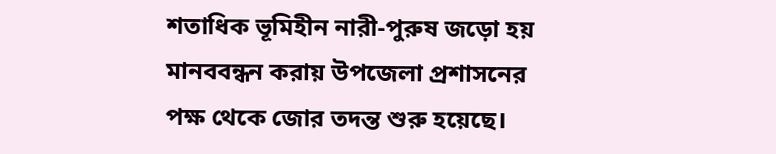শতাধিক ভূমিহীন নারী-পুরুষ জড়ো হয় মানববন্ধন করায় উপজেলা প্রশাসনের পক্ষ থেকে জোর তদন্ত শুরু হয়েছে।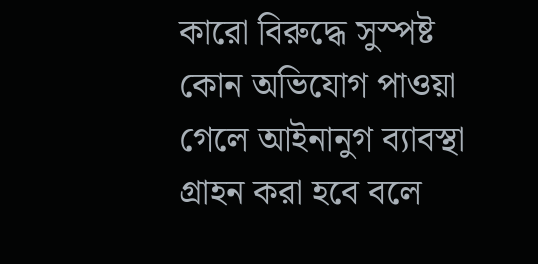কারো বিরুদ্ধে সুস্পষ্ট কোন অভিযোগ পাওয়া গেলে আইনানুগ ব্যাবস্থা গ্রাহন করা হবে বলে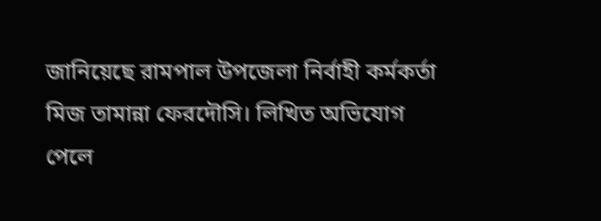জানিয়েছে রামপাল উপজেলা নির্বাহী কর্মকর্তা মিজ তামান্না ফেরদৌসি। লিখিত অভিযোগ পেলে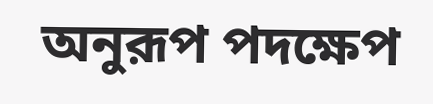অনুরূপ পদক্ষেপ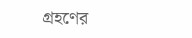গ্রহণের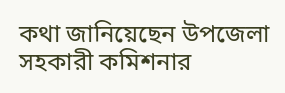কথা জানিয়েছেন উপজেলা সহকারী কমিশনার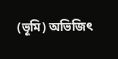(ভূমি) অভিজিৎ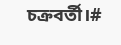চক্রবর্তী।#